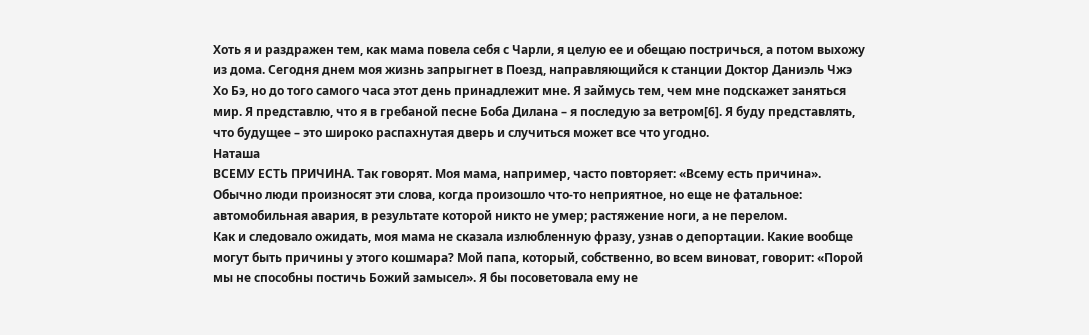Хоть я и раздражен тем, как мама повела себя с Чарли, я целую ее и обещаю постричься, а потом выхожу из дома. Сегодня днем моя жизнь запрыгнет в Поезд, направляющийся к станции Доктор Даниэль Чжэ Хо Бэ, но до того самого часа этот день принадлежит мне. Я займусь тем, чем мне подскажет заняться мир. Я представлю, что я в гребаной песне Боба Дилана – я последую за ветром[6]. Я буду представлять, что будущее – это широко распахнутая дверь и случиться может все что угодно.
Наташа
ВСЕМУ ЕСТЬ ПРИЧИНА. Так говорят. Моя мама, например, часто повторяет: «Всему есть причина». Обычно люди произносят эти слова, когда произошло что-то неприятное, но еще не фатальное: автомобильная авария, в результате которой никто не умер; растяжение ноги, а не перелом.
Как и следовало ожидать, моя мама не сказала излюбленную фразу, узнав о депортации. Какие вообще могут быть причины у этого кошмара? Мой папа, который, собственно, во всем виноват, говорит: «Порой мы не способны постичь Божий замысел». Я бы посоветовала ему не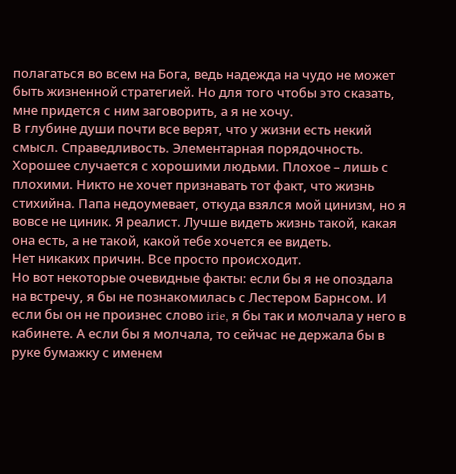полагаться во всем на Бога, ведь надежда на чудо не может быть жизненной стратегией. Но для того чтобы это сказать, мне придется с ним заговорить, а я не хочу.
В глубине души почти все верят, что у жизни есть некий смысл. Справедливость. Элементарная порядочность. Хорошее случается с хорошими людьми. Плохое – лишь с плохими. Никто не хочет признавать тот факт, что жизнь стихийна. Папа недоумевает, откуда взялся мой цинизм, но я вовсе не циник. Я реалист. Лучше видеть жизнь такой, какая она есть, а не такой, какой тебе хочется ее видеть.
Нет никаких причин. Все просто происходит.
Но вот некоторые очевидные факты: если бы я не опоздала на встречу, я бы не познакомилась с Лестером Барнсом. И если бы он не произнес слово irie, я бы так и молчала у него в кабинете. А если бы я молчала, то сейчас не держала бы в руке бумажку с именем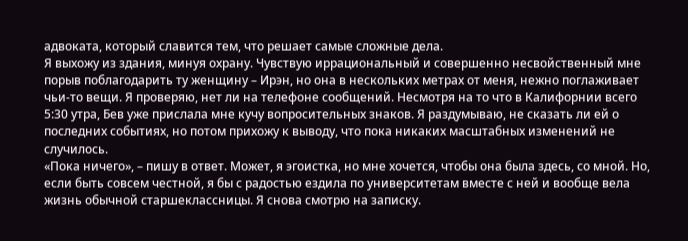адвоката, который славится тем, что решает самые сложные дела.
Я выхожу из здания, минуя охрану. Чувствую иррациональный и совершенно несвойственный мне порыв поблагодарить ту женщину – Ирэн, но она в нескольких метрах от меня, нежно поглаживает чьи-то вещи. Я проверяю, нет ли на телефоне сообщений. Несмотря на то что в Калифорнии всего 5:30 утра, Бев уже прислала мне кучу вопросительных знаков. Я раздумываю, не сказать ли ей о последних событиях, но потом прихожу к выводу, что пока никаких масштабных изменений не случилось.
«Пока ничего», – пишу в ответ. Может, я эгоистка, но мне хочется, чтобы она была здесь, со мной. Но, если быть совсем честной, я бы с радостью ездила по университетам вместе с ней и вообще вела жизнь обычной старшеклассницы. Я снова смотрю на записку.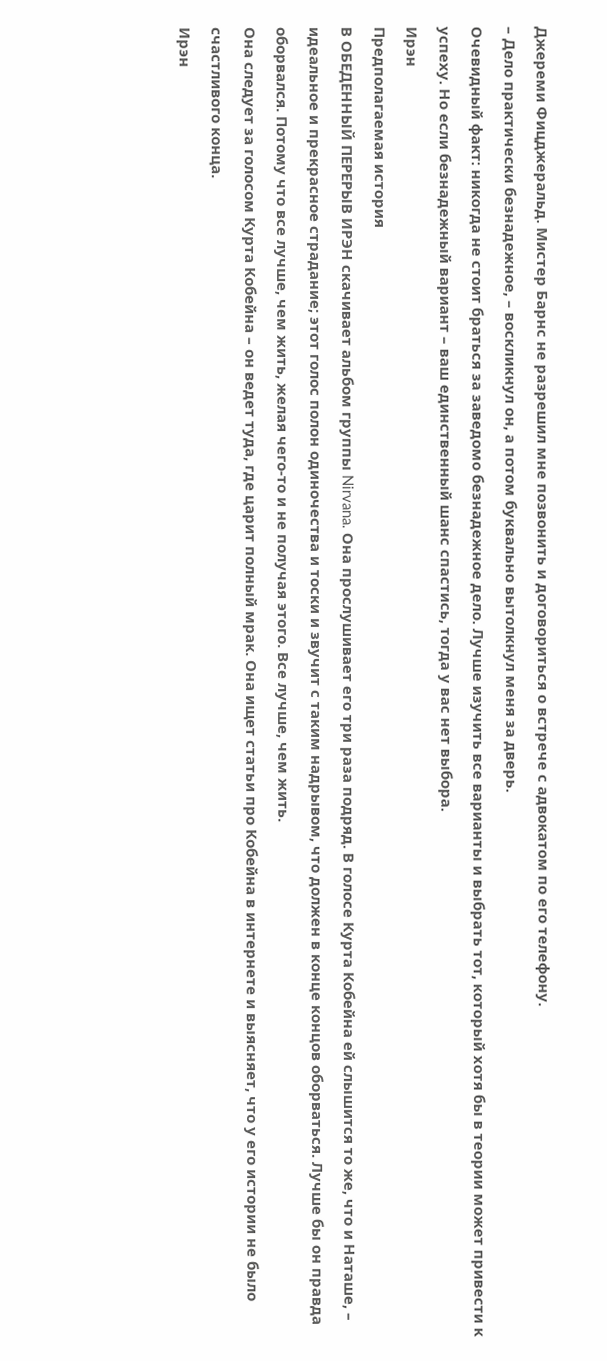Джереми Фицджеральд. Мистер Барнс не разрешил мне позвонить и договориться о встрече с адвокатом по его телефону.
– Дело практически безнадежное, – воскликнул он, а потом буквально вытолкнул меня за дверь.
Очевидный факт: никогда не стоит браться за заведомо безнадежное дело. Лучше изучить все варианты и выбрать тот, который хотя бы в теории может привести к успеху. Но если безнадежный вариант – ваш единственный шанс спастись, тогда у вас нет выбора.
Ирэн
Предполагаемая история
В ОБЕДЕННЫЙ ПЕРЕРЫВ ИРЭН скачивает альбом группы Nirvana. Она прослушивает его три раза подряд. В голосе Курта Кобейна ей слышится то же, что и Наташе, – идеальное и прекрасное страдание; этот голос полон одиночества и тоски и звучит с таким надрывом, что должен в конце концов оборваться. Лучше бы он правда оборвался. Потому что все лучше, чем жить, желая чего-то и не получая этого. Все лучше, чем жить.
Она следует за голосом Курта Кобейна – он ведет туда, где царит полный мрак. Она ищет статьи про Кобейна в интернете и выясняет, что у его истории не было счастливого конца.
Ирэн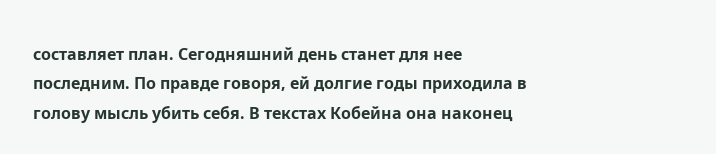составляет план. Сегодняшний день станет для нее последним. По правде говоря, ей долгие годы приходила в голову мысль убить себя. В текстах Кобейна она наконец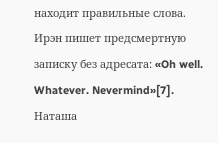находит правильные слова. Ирэн пишет предсмертную записку без адресата: «Oh well. Whatever. Nevermind»[7].
Наташа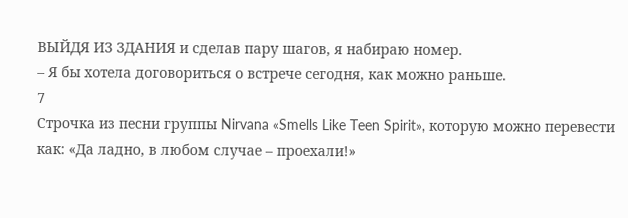ВЫЙДЯ ИЗ ЗДАНИЯ и сделав пару шагов, я набираю номер.
– Я бы хотела договориться о встрече сегодня, как можно раньше.
7
Строчка из песни группы Nirvana «Smells Like Teen Spirit», которую можно перевести как: «Да ладно, в любом случае – проехали!»